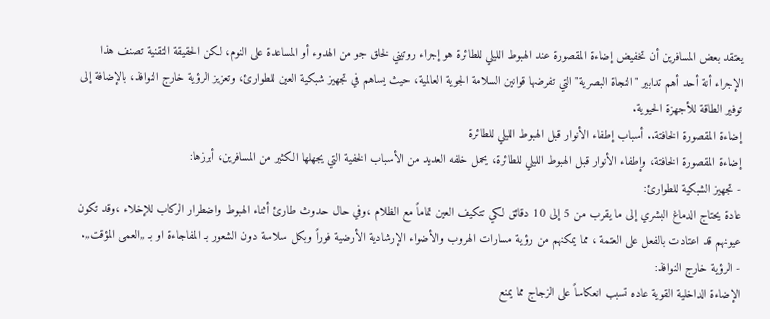يعتقد بعض المسافرين أن تخفيض إضاءة المقصورة عند الهبوط الليلي للطائرة هو إجراء روتيني لخلق جو من الهدوء أو المساعدة على النوم، لكن الحقيقة التقنية تصنف هذا الإجراء أنة أحد أهم تدابير "النجاة البصرية" التي تفرضها قوانين السلامة الجوية العالمية، حيث يساهم في تجهيز شبكية العين للطوارئ، وتعزيز الرؤية خارج النوافذ، بالإضافة إلى توفير الطاقة للأجهزة الحيوية.
إضاءة المقصورة الخافتة.. أسباب إطفاء الأنوار قبل الهبوط الليلي للطائرة
إضاءة المقصورة الخافتة، وإطفاء الأنوار قبل الهبوط الليلي للطائرة، يحمل خلفه العديد من الأسباب الخفية التي يجهلها الكثير من المسافرين، أبرزها:
- تجهيز الشبكية للطوارئ:
عادة يحتاج الدماغ البشري إلى ما يقرب من 5 إلى 10 دقائق لكي تتكيف العين تماماً مع الظلام ،وفي حال حدوث طارئ أثناء الهبوط واضطرار الركاب للإخلاء ،وقد تكون عيونهم قد اعتادت بالفعل على العتمة ، مما يمكنهم من رؤية مسارات الهروب والأضواء الإرشادية الأرضية فوراً وبكل سلاسة دون الشعور بـ المفاجاءة او بـ ,,العمى المؤقت,,.
- الرؤية خارج النوافذ:
الإضاءة الداخلية القوية عاده تسبب انعكاساً على الزجاج مما يمنع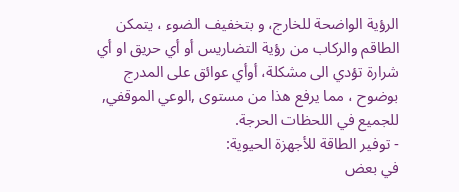الرؤية الواضحة للخارج، و بتخفيف الضوء ، يتمكن الطاقم والركاب من رؤية التضاريس أو أي حريق او أي شرارة تؤدي الى مشكلة، أوأي عوائق على المدرج بوضوح ، مما يرفع هذا من مستوى ,الوعي الموقفي, للجميع في اللحظات الحرجة.
- توفير الطاقة للأجهزة الحيوية:
في بعض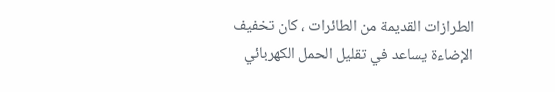الطرازات القديمة من الطائرات ، كان تخفيف الإضاءة يساعد في تقليل الحمل الكهربائي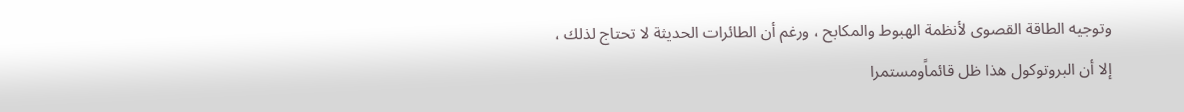وتوجيه الطاقة القصوى لأنظمة الهبوط والمكابح ، ورغم أن الطائرات الحديثة لا تحتاج لذلك ، إلا أن البروتوكول هذا ظل قائماًومستمرا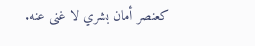كعنصر أمان بشري لا غنى عنه.